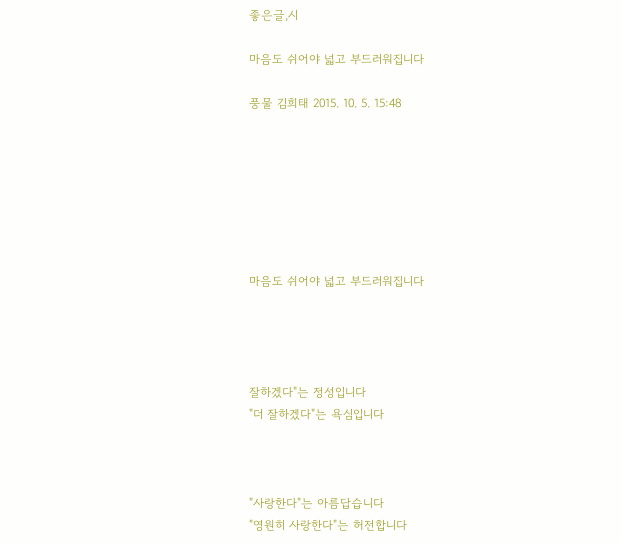좋은글,시

마음도 쉬어야 넓고 부드러워집니다

풍물 김희태 2015. 10. 5. 15:48







마음도 쉬어야 넓고 부드러워집니다




잘하겠다"는 정성입니다
"더 잘하겠다"는 욕심입니다



"사랑한다"는 아름답습니다
"영원히 사랑한다"는 허전합니다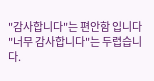"감사합니다"는 편안함 입니다
"너무 감사합니다"는 두렵습니다.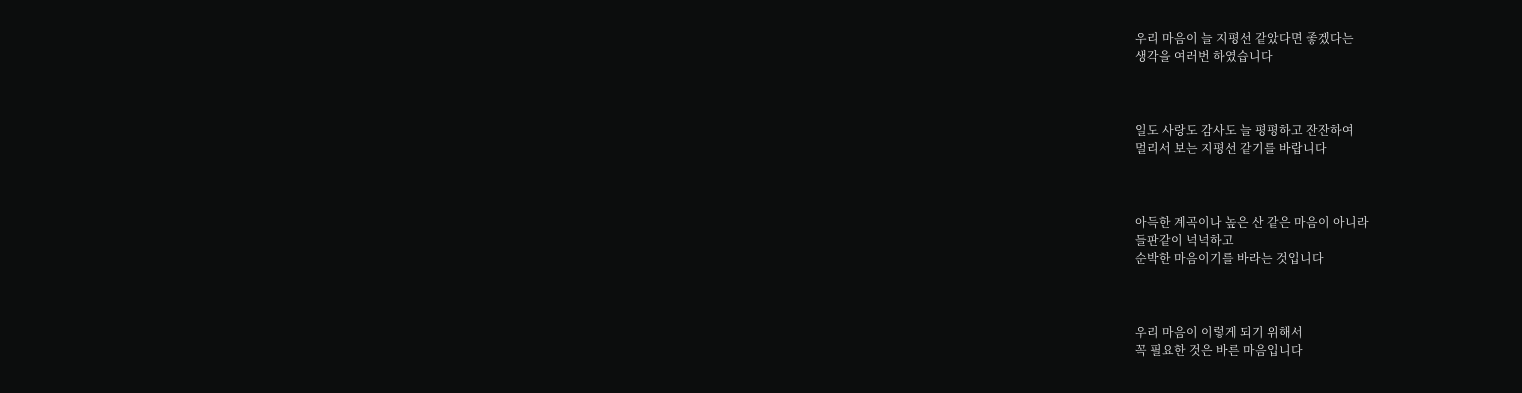우리 마음이 늘 지평선 같았다면 좋겠다는
생각을 여러번 하였습니다



일도 사랑도 감사도 늘 평평하고 잔잔하여
멀리서 보는 지평선 같기를 바랍니다



아득한 계곡이나 높은 산 같은 마음이 아니라
들판같이 넉넉하고
순박한 마음이기를 바라는 것입니다



우리 마음이 이렇게 되기 위해서
꼭 필요한 것은 바른 마음입니다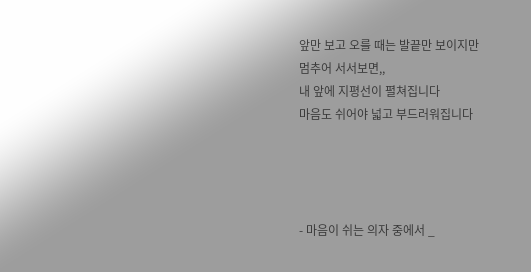앞만 보고 오를 때는 발끝만 보이지만
멈추어 서서보면,,
내 앞에 지평선이 펼쳐집니다
마음도 쉬어야 넓고 부드러워집니다




- 마음이 쉬는 의자 중에서 _